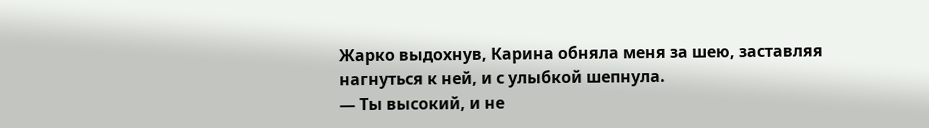Жарко выдохнув, Карина обняла меня за шею, заставляя нагнуться к ней, и с улыбкой шепнула.
— Ты высокий, и не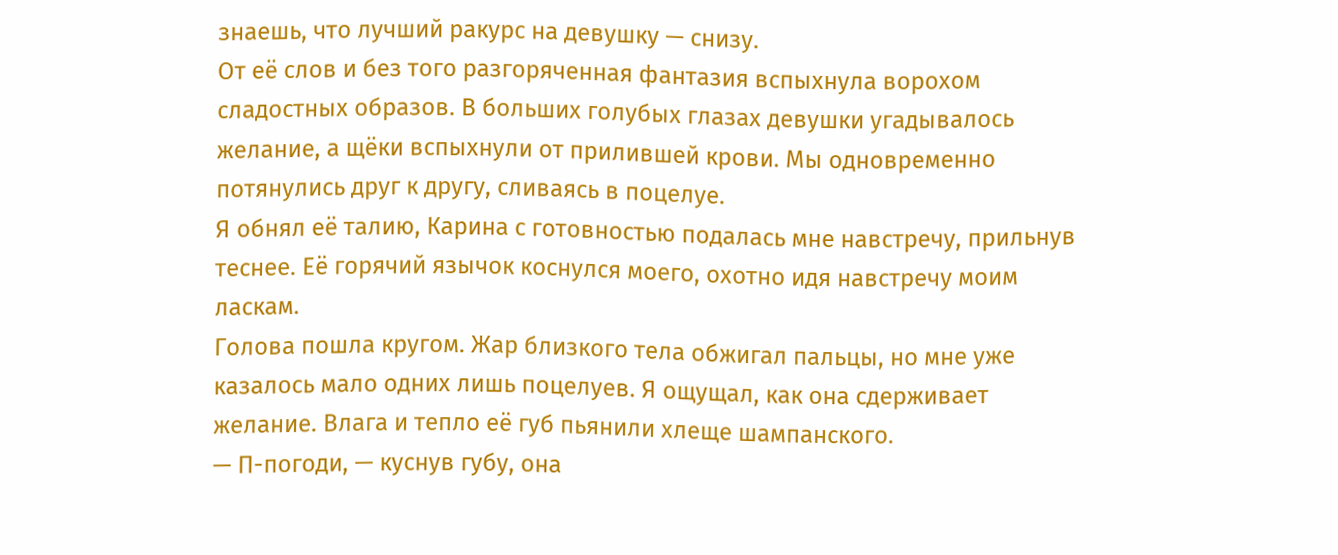знаешь, что лучший ракурс на девушку — снизу.
От её слов и без того разгоряченная фантазия вспыхнула ворохом сладостных образов. В больших голубых глазах девушки угадывалось желание, а щёки вспыхнули от прилившей крови. Мы одновременно потянулись друг к другу, сливаясь в поцелуе.
Я обнял её талию, Карина с готовностью подалась мне навстречу, прильнув теснее. Её горячий язычок коснулся моего, охотно идя навстречу моим ласкам.
Голова пошла кругом. Жар близкого тела обжигал пальцы, но мне уже казалось мало одних лишь поцелуев. Я ощущал, как она сдерживает желание. Влага и тепло её губ пьянили хлеще шампанского.
— П-погоди, — куснув губу, она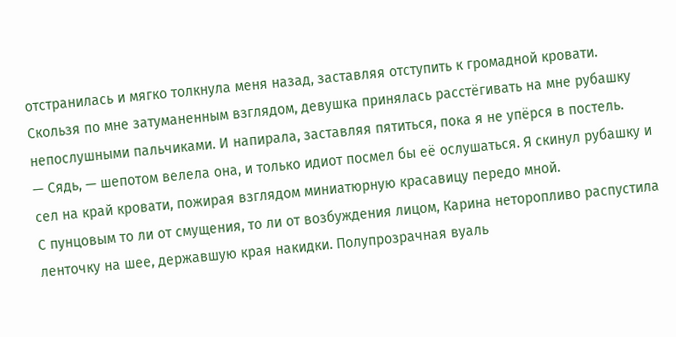отстранилась и мягко толкнула меня назад, заставляя отступить к громадной кровати.
Скользя по мне затуманенным взглядом, девушка принялась расстёгивать на мне рубашку непослушными пальчиками. И напирала, заставляя пятиться, пока я не упёрся в постель.
— Сядь, — шепотом велела она, и только идиот посмел бы её ослушаться. Я скинул рубашку и сел на край кровати, пожирая взглядом миниатюрную красавицу передо мной.
С пунцовым то ли от смущения, то ли от возбуждения лицом, Карина неторопливо распустила ленточку на шее, державшую края накидки. Полупрозрачная вуаль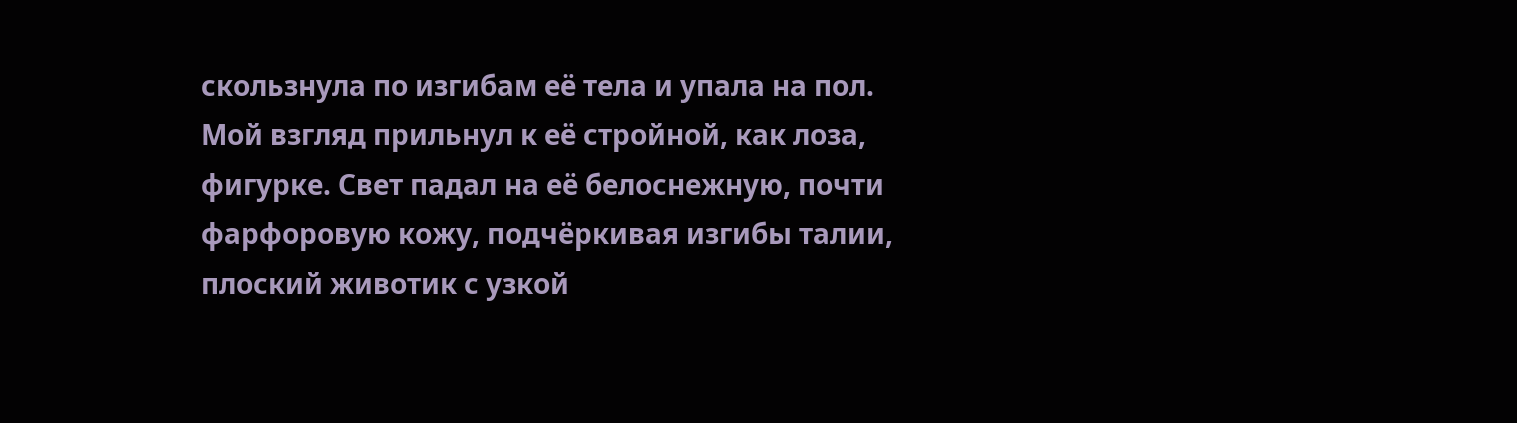скользнула по изгибам её тела и упала на пол.
Мой взгляд прильнул к её стройной, как лоза, фигурке. Свет падал на её белоснежную, почти фарфоровую кожу, подчёркивая изгибы талии, плоский животик с узкой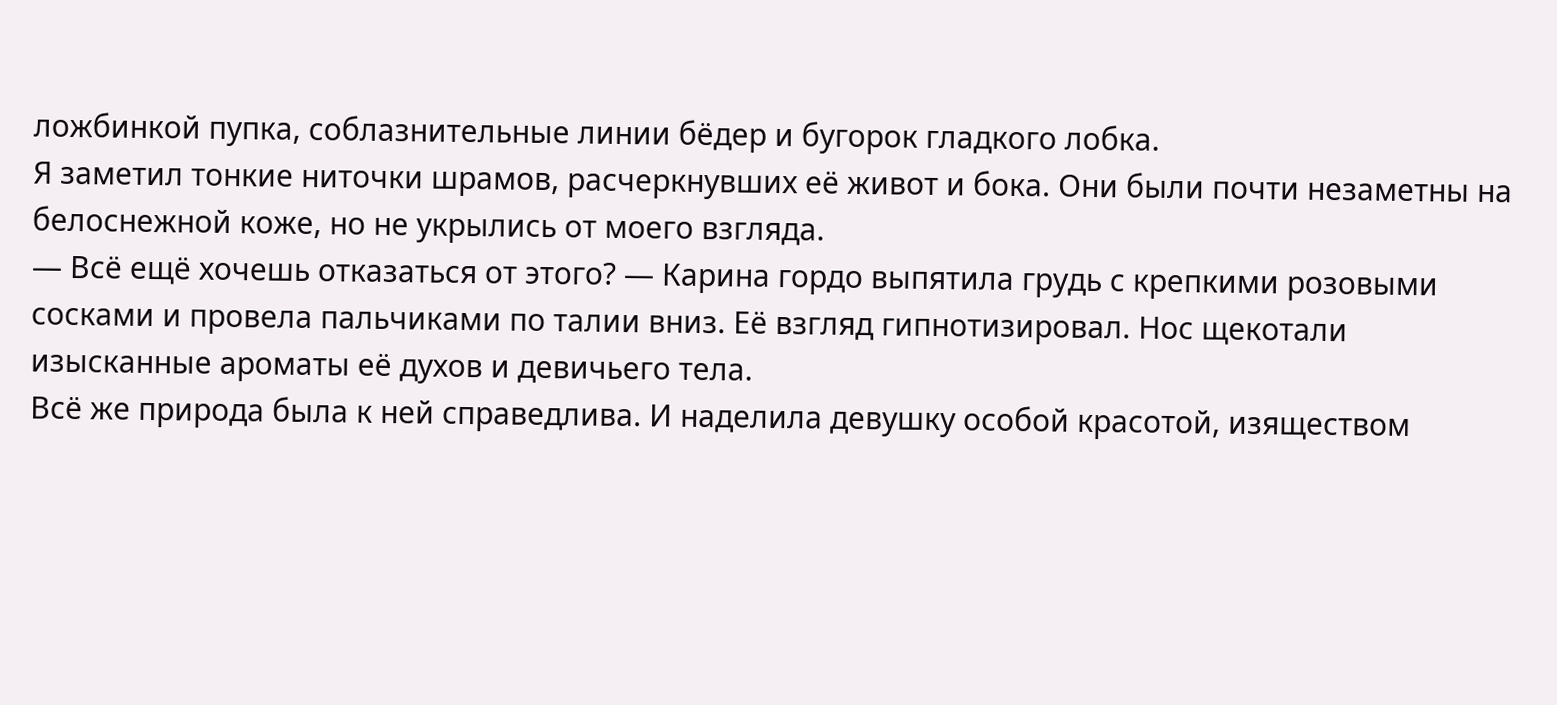ложбинкой пупка, соблазнительные линии бёдер и бугорок гладкого лобка.
Я заметил тонкие ниточки шрамов, расчеркнувших её живот и бока. Они были почти незаметны на белоснежной коже, но не укрылись от моего взгляда.
— Всё ещё хочешь отказаться от этого? — Карина гордо выпятила грудь с крепкими розовыми сосками и провела пальчиками по талии вниз. Её взгляд гипнотизировал. Нос щекотали изысканные ароматы её духов и девичьего тела.
Всё же природа была к ней справедлива. И наделила девушку особой красотой, изяществом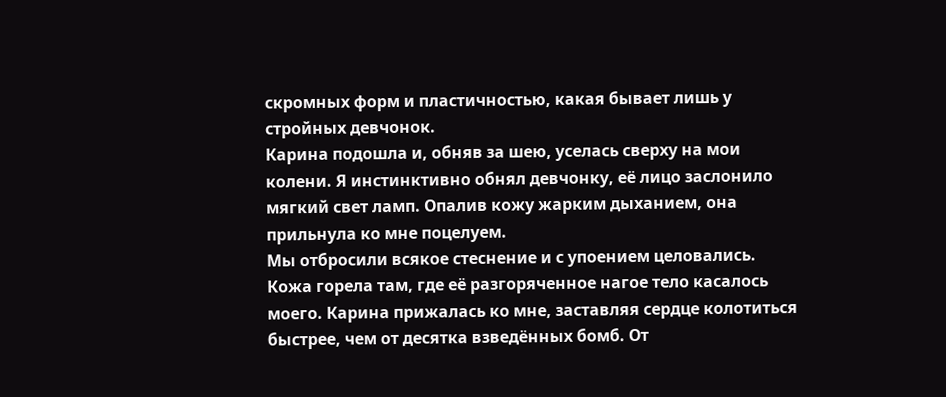скромных форм и пластичностью, какая бывает лишь у стройных девчонок.
Карина подошла и, обняв за шею, уселась сверху на мои колени. Я инстинктивно обнял девчонку, её лицо заслонило мягкий свет ламп. Опалив кожу жарким дыханием, она прильнула ко мне поцелуем.
Мы отбросили всякое стеснение и с упоением целовались. Кожа горела там, где её разгоряченное нагое тело касалось моего. Карина прижалась ко мне, заставляя сердце колотиться быстрее, чем от десятка взведённых бомб. От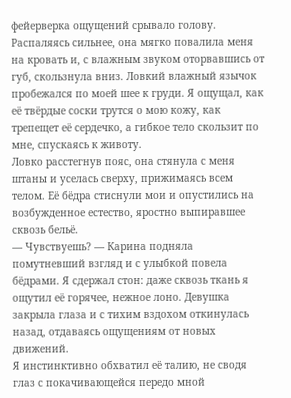фейерверка ощущений срывало голову.
Распаляясь сильнее, она мягко повалила меня на кровать и, с влажным звуком оторвавшись от губ, скользнула вниз. Ловкий влажный язычок пробежался по моей шее к груди. Я ощущал, как её твёрдые соски трутся о мою кожу, как трепещет её сердечко, а гибкое тело скользит по мне, спускаясь к животу.
Ловко расстегнув пояс, она стянула с меня штаны и уселась сверху, прижимаясь всем телом. Её бёдра стиснули мои и опустились на возбужденное естество, яростно выпиравшее сквозь бельё.
— Чувствуешь? — Карина подняла помутневший взгляд и с улыбкой повела бёдрами. Я сдержал стон: даже сквозь ткань я ощутил её горячее, нежное лоно. Девушка закрыла глаза и с тихим вздохом откинулась назад, отдаваясь ощущениям от новых движений.
Я инстинктивно обхватил её талию, не сводя глаз с покачивающейся передо мной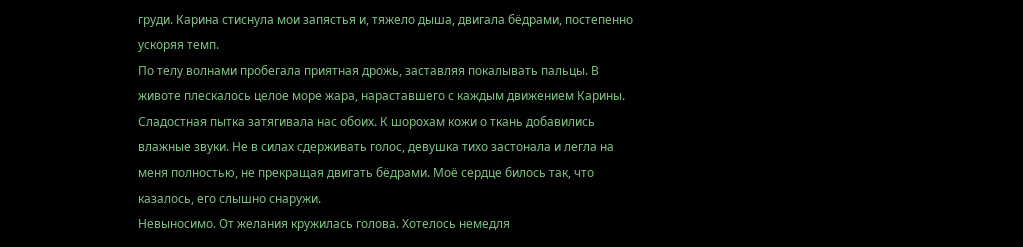груди. Карина стиснула мои запястья и, тяжело дыша, двигала бёдрами, постепенно ускоряя темп.
По телу волнами пробегала приятная дрожь, заставляя покалывать пальцы. В животе плескалось целое море жара, нараставшего с каждым движением Карины.
Сладостная пытка затягивала нас обоих. К шорохам кожи о ткань добавились влажные звуки. Не в силах сдерживать голос, девушка тихо застонала и легла на меня полностью, не прекращая двигать бёдрами. Моё сердце билось так, что казалось, его слышно снаружи.
Невыносимо. От желания кружилась голова. Хотелось немедля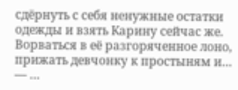сдёрнуть с себя ненужные остатки одежды и взять Карину сейчас же. Ворваться в её разгоряченное лоно, прижать девчонку к простыням и…
— …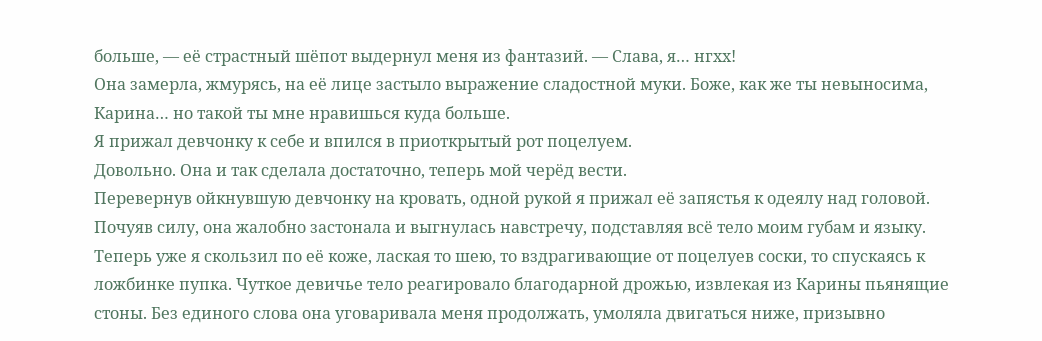больше, — её страстный шёпот выдернул меня из фантазий. — Слава, я… нгхх!
Она замерла, жмурясь, на её лице застыло выражение сладостной муки. Боже, как же ты невыносима, Карина… но такой ты мне нравишься куда больше.
Я прижал девчонку к себе и впился в приоткрытый рот поцелуем.
Довольно. Она и так сделала достаточно, теперь мой черёд вести.
Перевернув ойкнувшую девчонку на кровать, одной рукой я прижал её запястья к одеялу над головой. Почуяв силу, она жалобно застонала и выгнулась навстречу, подставляя всё тело моим губам и языку.
Теперь уже я скользил по её коже, лаская то шею, то вздрагивающие от поцелуев соски, то спускаясь к ложбинке пупка. Чуткое девичье тело реагировало благодарной дрожью, извлекая из Карины пьянящие стоны. Без единого слова она уговаривала меня продолжать, умоляла двигаться ниже, призывно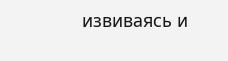извиваясь и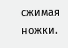сжимая ножки.